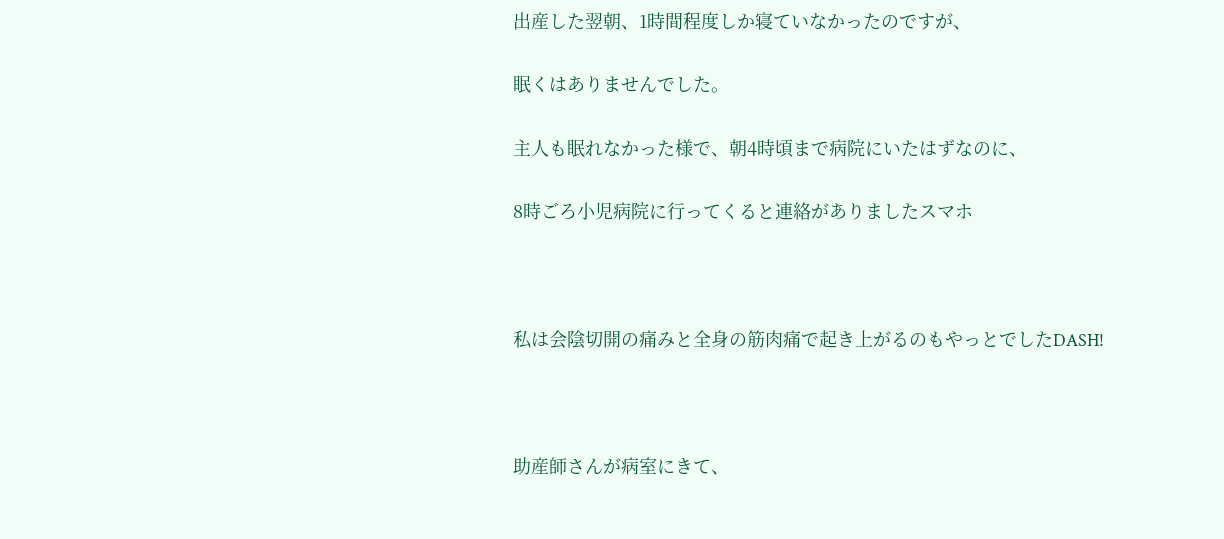出産した翌朝、1時間程度しか寝ていなかったのですが、

眠くはありませんでした。

主人も眠れなかった様で、朝4時頃まで病院にいたはずなのに、

8時ごろ小児病院に行ってくると連絡がありましたスマホ



私は会陰切開の痛みと全身の筋肉痛で起き上がるのもやっとでしたDASH!



助産師さんが病室にきて、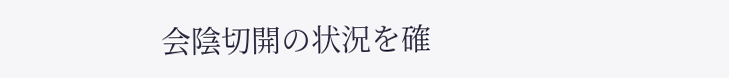会陰切開の状況を確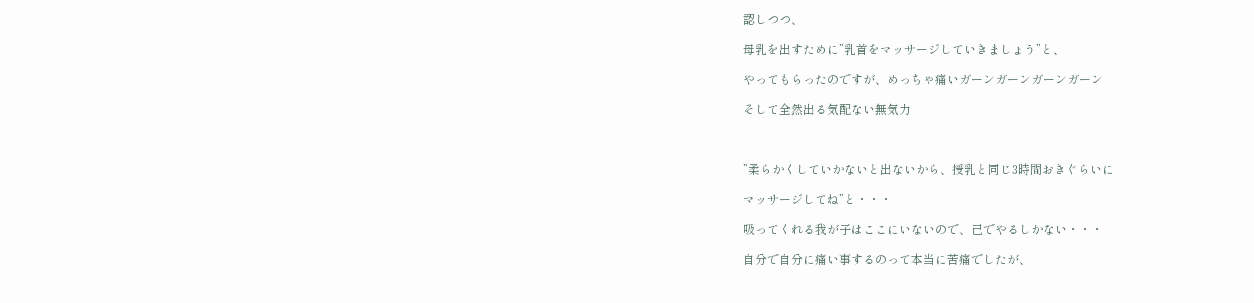認しつつ、

母乳を出すために”乳首をマッサージしていきましょう”と、

やってもらったのですが、めっちゃ痛いガーンガーンガーンガーン

そして全然出る気配ない無気力



”柔らかくしていかないと出ないから、授乳と同じ3時間おきぐらいに

マッサージしてね”と・・・

吸ってくれる我が子はここにいないので、己でやるしかない・・・

自分で自分に痛い事するのって本当に苦痛でしたが、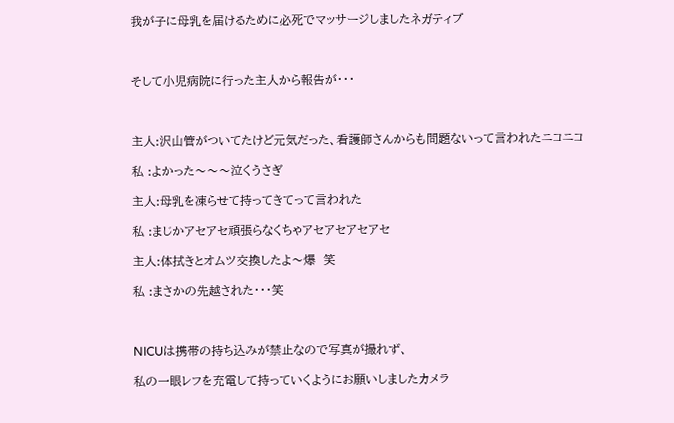我が子に母乳を届けるために必死でマッサージしましたネガティブ



そして小児病院に行った主人から報告が・・・



主人:沢山管がついてたけど元気だった、看護師さんからも問題ないって言われたニコニコ

私 :よかった〜〜〜泣くうさぎ

主人:母乳を凍らせて持ってきてって言われた

私 :まじかアセアセ頑張らなくちゃアセアセアセアセ

主人:体拭きとオムツ交換したよ〜爆  笑

私 :まさかの先越された・・・笑



NICUは携帯の持ち込みが禁止なので写真が撮れず、

私の一眼レフを充電して持っていくようにお願いしましたカメラ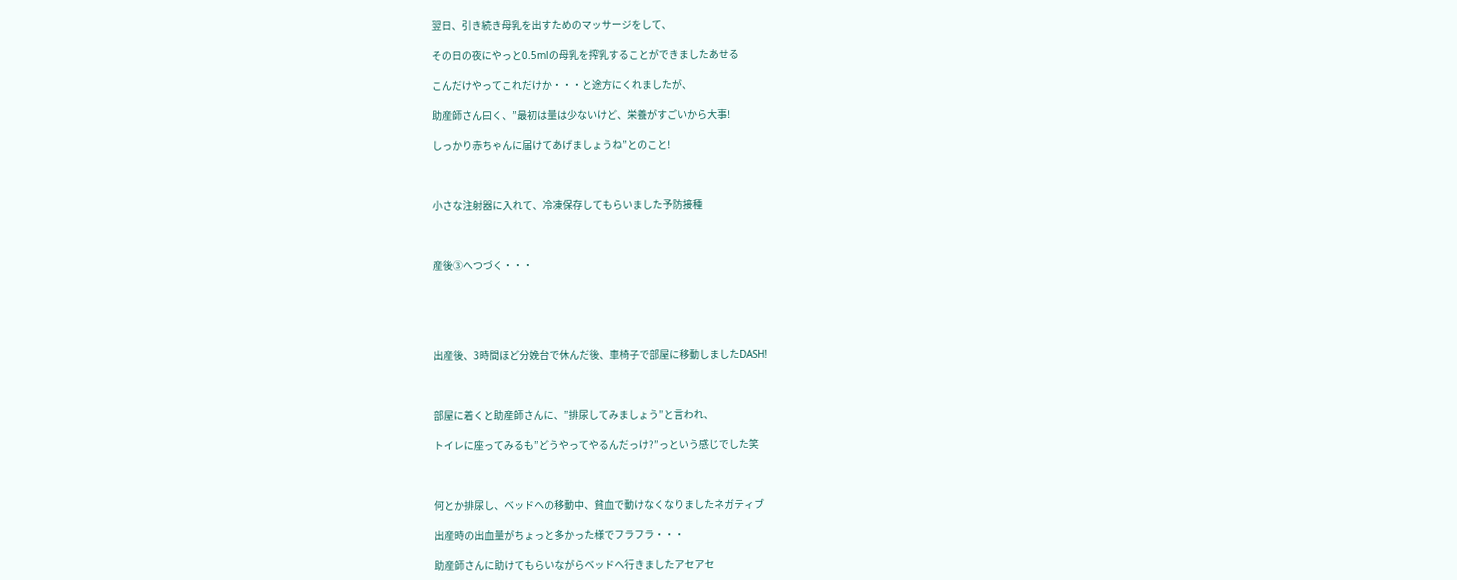翌日、引き続き母乳を出すためのマッサージをして、

その日の夜にやっと0.5mlの母乳を搾乳することができましたあせる

こんだけやってこれだけか・・・と途方にくれましたが、

助産師さん曰く、”最初は量は少ないけど、栄養がすごいから大事!

しっかり赤ちゃんに届けてあげましょうね”とのこと!



小さな注射器に入れて、冷凍保存してもらいました予防接種



産後③へつづく・・・





出産後、3時間ほど分娩台で休んだ後、車椅子で部屋に移動しましたDASH!



部屋に着くと助産師さんに、”排尿してみましょう”と言われ、

トイレに座ってみるも”どうやってやるんだっけ?”っという感じでした笑



何とか排尿し、ベッドへの移動中、貧血で動けなくなりましたネガティブ

出産時の出血量がちょっと多かった様でフラフラ・・・

助産師さんに助けてもらいながらベッドへ行きましたアセアセ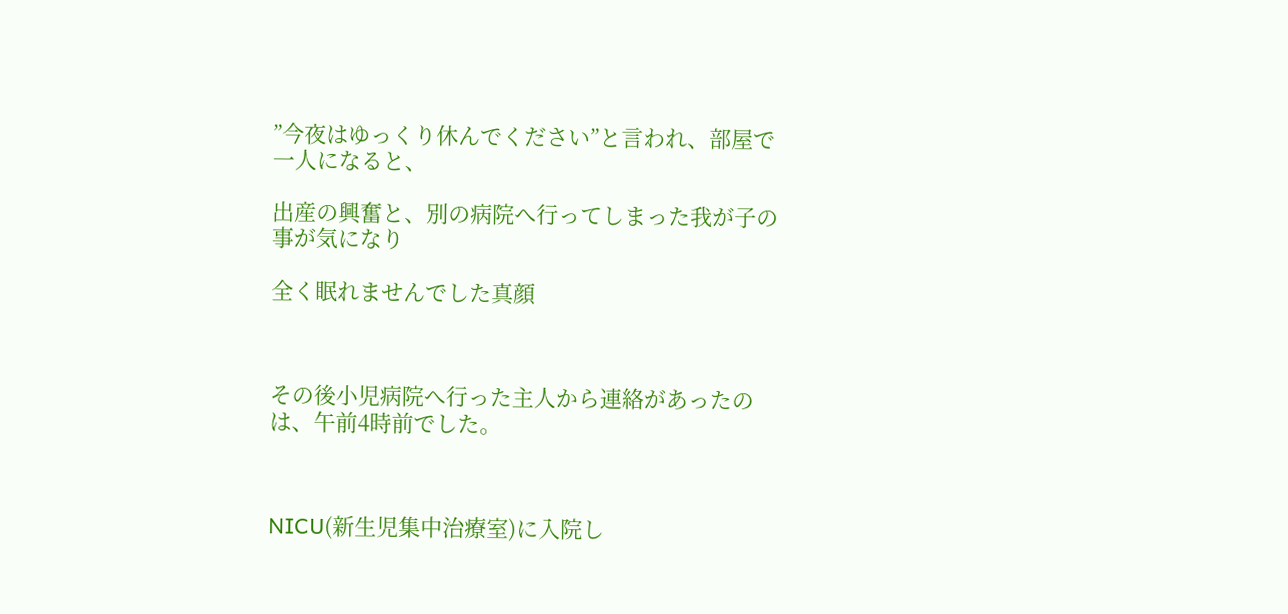”今夜はゆっくり休んでください”と言われ、部屋で一人になると、

出産の興奮と、別の病院へ行ってしまった我が子の事が気になり

全く眠れませんでした真顔



その後小児病院へ行った主人から連絡があったのは、午前4時前でした。



NICU(新生児集中治療室)に入院し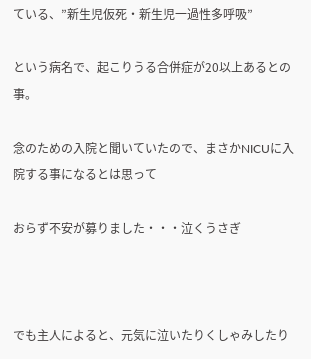ている、”新生児仮死・新生児一過性多呼吸”

という病名で、起こりうる合併症が20以上あるとの事。

念のための入院と聞いていたので、まさかNICUに入院する事になるとは思って

おらず不安が募りました・・・泣くうさぎ



でも主人によると、元気に泣いたりくしゃみしたり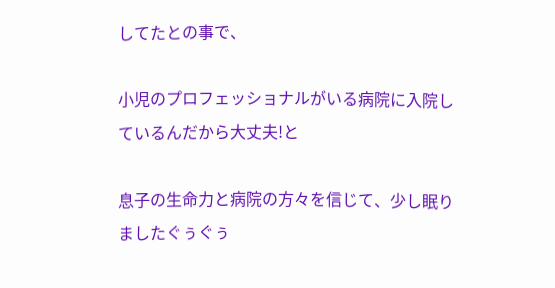してたとの事で、

小児のプロフェッショナルがいる病院に入院しているんだから大丈夫!と

息子の生命力と病院の方々を信じて、少し眠りましたぐぅぐぅ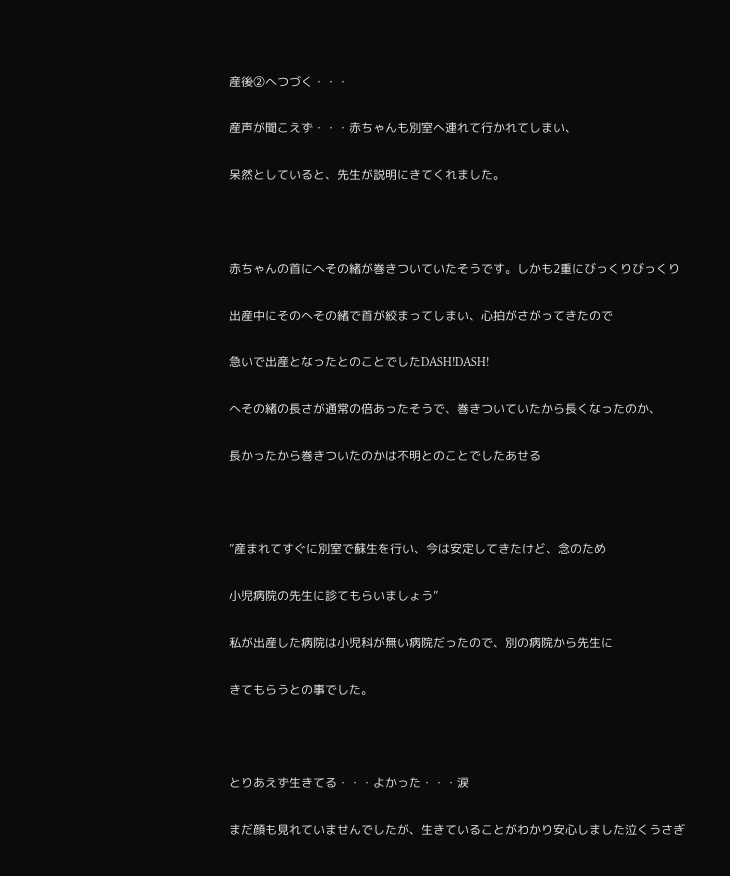産後②へつづく・・・

産声が聞こえず・・・赤ちゃんも別室へ連れて行かれてしまい、

呆然としていると、先生が説明にきてくれました。



赤ちゃんの首にへその緒が巻きついていたそうです。しかも2重にびっくりびっくり

出産中にそのへその緒で首が絞まってしまい、心拍がさがってきたので

急いで出産となったとのことでしたDASH!DASH!

へその緒の長さが通常の倍あったそうで、巻きついていたから長くなったのか、

長かったから巻きついたのかは不明とのことでしたあせる



”産まれてすぐに別室で蘇生を行い、今は安定してきたけど、念のため

小児病院の先生に診てもらいましょう”

私が出産した病院は小児科が無い病院だったので、別の病院から先生に

きてもらうとの事でした。



とりあえず生きてる・・・よかった・・・涙

まだ顔も見れていませんでしたが、生きていることがわかり安心しました泣くうさぎ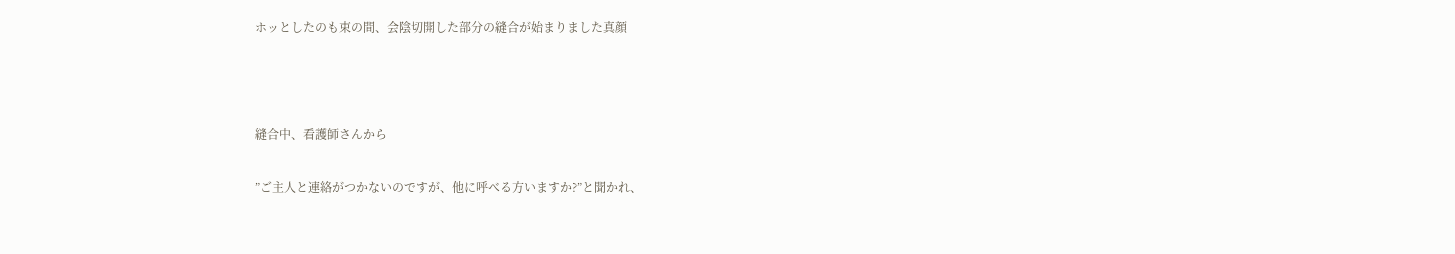ホッとしたのも束の間、会陰切開した部分の縫合が始まりました真顔



縫合中、看護師さんから

”ご主人と連絡がつかないのですが、他に呼べる方いますか?”と聞かれ、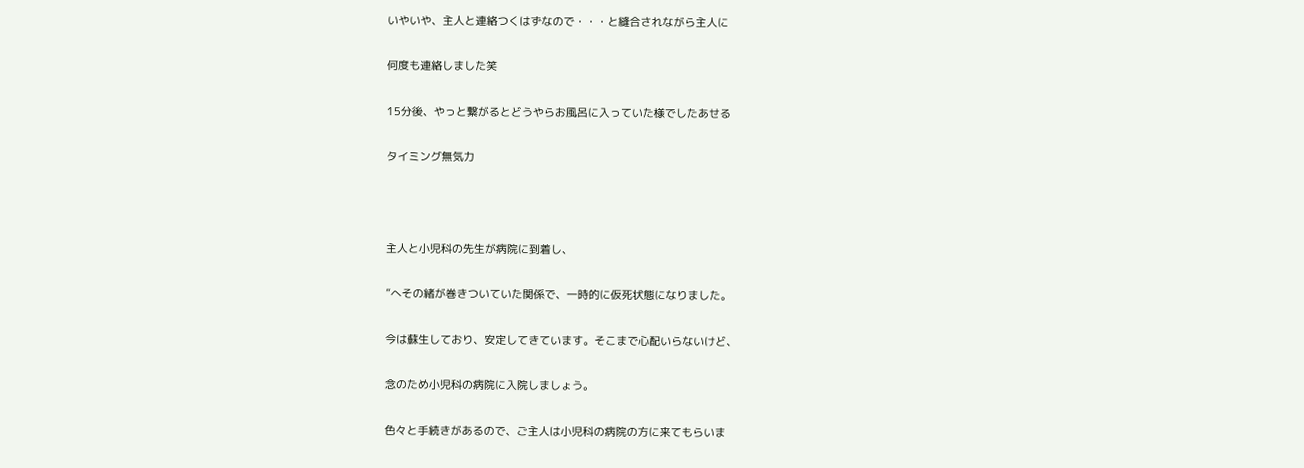いやいや、主人と連絡つくはずなので・・・と縫合されながら主人に

何度も連絡しました笑

15分後、やっと繋がるとどうやらお風呂に入っていた様でしたあせる

タイミング無気力



主人と小児科の先生が病院に到着し、

”へその緒が巻きついていた関係で、一時的に仮死状態になりました。

今は蘇生しており、安定してきています。そこまで心配いらないけど、

念のため小児科の病院に入院しましょう。

色々と手続きがあるので、ご主人は小児科の病院の方に来てもらいま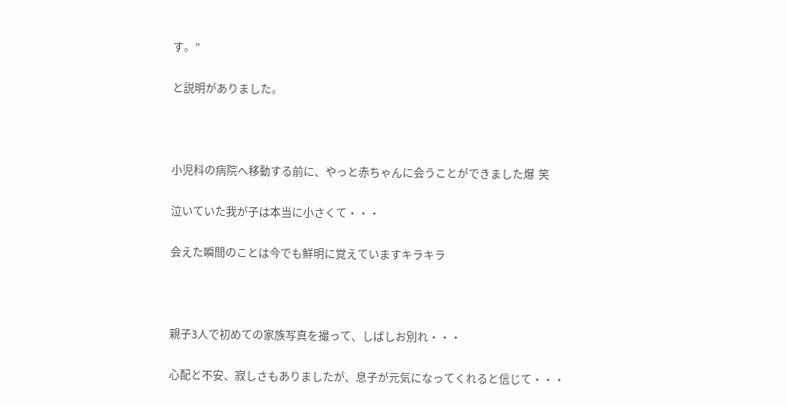す。”

と説明がありました。



小児科の病院へ移動する前に、やっと赤ちゃんに会うことができました爆  笑

泣いていた我が子は本当に小さくて・・・

会えた瞬間のことは今でも鮮明に覚えていますキラキラ



親子3人で初めての家族写真を撮って、しばしお別れ・・・

心配と不安、寂しさもありましたが、息子が元気になってくれると信じて・・・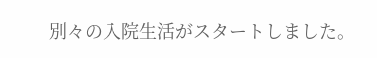別々の入院生活がスタートしました。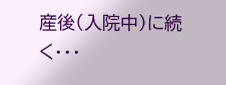産後(入院中)に続く・・・